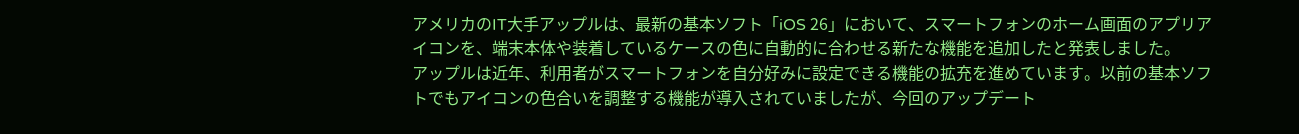アメリカのIT大手アップルは、最新の基本ソフト「iOS 26」において、スマートフォンのホーム画面のアプリアイコンを、端末本体や装着しているケースの色に自動的に合わせる新たな機能を追加したと発表しました。
アップルは近年、利用者がスマートフォンを自分好みに設定できる機能の拡充を進めています。以前の基本ソフトでもアイコンの色合いを調整する機能が導入されていましたが、今回のアップデート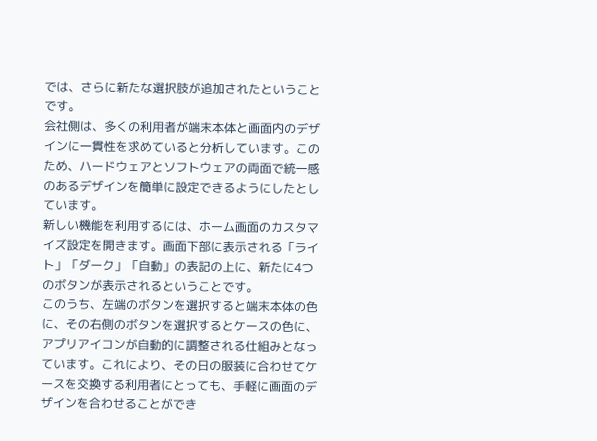では、さらに新たな選択肢が追加されたということです。
会社側は、多くの利用者が端末本体と画面内のデザインに一貫性を求めていると分析しています。このため、ハードウェアとソフトウェアの両面で統一感のあるデザインを簡単に設定できるようにしたとしています。
新しい機能を利用するには、ホーム画面のカスタマイズ設定を開きます。画面下部に表示される「ライト」「ダーク」「自動」の表記の上に、新たに4つのボタンが表示されるということです。
このうち、左端のボタンを選択すると端末本体の色に、その右側のボタンを選択するとケースの色に、アプリアイコンが自動的に調整される仕組みとなっています。これにより、その日の服装に合わせてケースを交換する利用者にとっても、手軽に画面のデザインを合わせることができ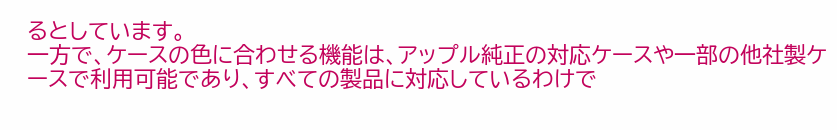るとしています。
一方で、ケースの色に合わせる機能は、アップル純正の対応ケースや一部の他社製ケースで利用可能であり、すべての製品に対応しているわけで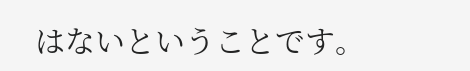はないということです。